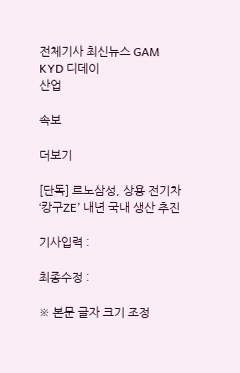전체기사 최신뉴스 GAM
KYD 디데이
산업

속보

더보기

[단독] 르노삼성, 상용 전기차 ‘캉구ZE’ 내년 국내 생산 추진

기사입력 :

최종수정 :

※ 본문 글자 크기 조정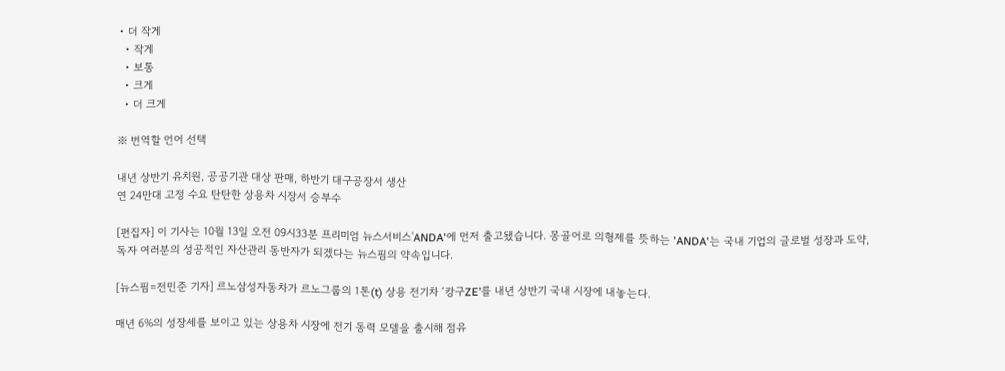• 더 작게
  • 작게
  • 보통
  • 크게
  • 더 크게

※ 번역할 언어 선택

내년 상반기 유치원, 공공기관 대상 판매, 하반기 대구공장서 생산
연 24만대 고정 수요 탄탄한 상용차 시장서 승부수

[편집자] 이 기사는 10월 13일 오전 09시33분 프리미엄 뉴스서비스'ANDA'에 먼저 출고됐습니다. 몽골어로 의형제를 뜻하는 'ANDA'는 국내 기업의 글로벌 성장과 도약, 독자 여러분의 성공적인 자산관리 동반자가 되겠다는 뉴스핌의 약속입니다.

[뉴스핌=전민준 기자] 르노삼성자동차가 르노그룹의 1톤(t) 상용 전기차 ‘캉구ZE’를 내년 상반기 국내 시장에 내놓는다.

매년 6%의 성장세를 보이고 있는 상용차 시장에 전기 동력 모델을 출시해 점유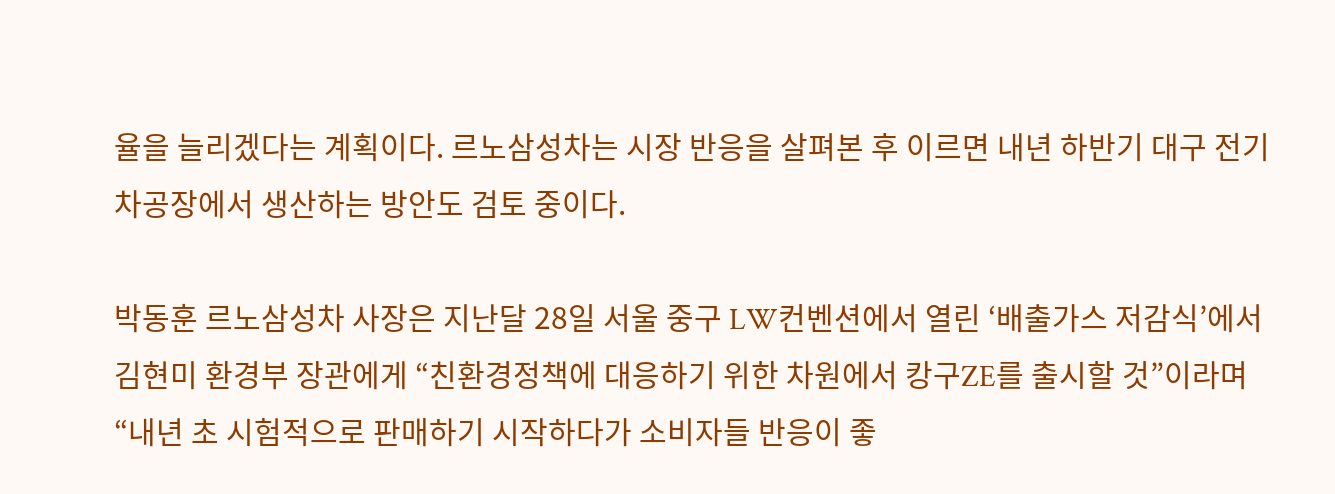율을 늘리겠다는 계획이다. 르노삼성차는 시장 반응을 살펴본 후 이르면 내년 하반기 대구 전기차공장에서 생산하는 방안도 검토 중이다.

박동훈 르노삼성차 사장은 지난달 28일 서울 중구 LW컨벤션에서 열린 ‘배출가스 저감식’에서 김현미 환경부 장관에게 “친환경정책에 대응하기 위한 차원에서 캉구ZE를 출시할 것”이라며 “내년 초 시험적으로 판매하기 시작하다가 소비자들 반응이 좋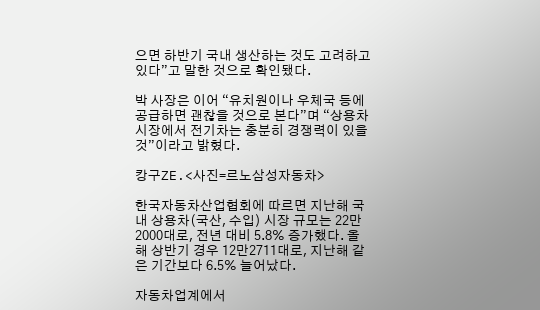으면 하반기 국내 생산하는 것도 고려하고 있다”고 말한 것으로 확인됐다.

박 사장은 이어 “유치원이나 우체국 등에 공급하면 괜찮을 것으로 본다”며 “상용차 시장에서 전기차는 충분히 경쟁력이 있을 것”이라고 밝혔다.

캉구ZE.<사진=르노삼성자동차>

한국자동차산업협회에 따르면 지난해 국내 상용차(국산, 수입) 시장 규모는 22만2000대로, 전년 대비 5.8% 증가했다. 올해 상반기 경우 12만2711대로, 지난해 같은 기간보다 6.5% 늘어났다.

자동차업계에서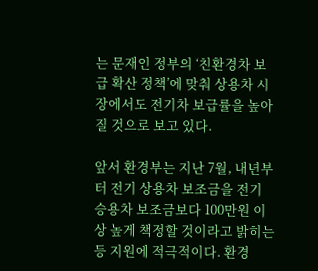는 문재인 정부의 ‘친환경차 보급 확산 정책’에 맞춰 상용차 시장에서도 전기차 보급률을 높아질 것으로 보고 있다.

앞서 환경부는 지난 7월, 내년부터 전기 상용차 보조금을 전기 승용차 보조금보다 100만원 이상 높게 책정할 것이라고 밝히는 등 지원에 적극적이다. 환경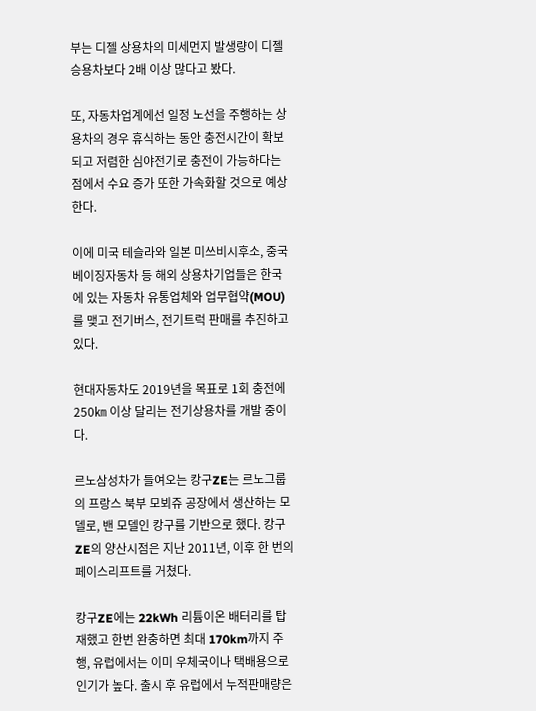부는 디젤 상용차의 미세먼지 발생량이 디젤 승용차보다 2배 이상 많다고 봤다.

또, 자동차업계에선 일정 노선을 주행하는 상용차의 경우 휴식하는 동안 충전시간이 확보되고 저렴한 심야전기로 충전이 가능하다는 점에서 수요 증가 또한 가속화할 것으로 예상한다.

이에 미국 테슬라와 일본 미쓰비시후소, 중국 베이징자동차 등 해외 상용차기업들은 한국에 있는 자동차 유통업체와 업무협약(MOU)를 맺고 전기버스, 전기트럭 판매를 추진하고 있다.

현대자동차도 2019년을 목표로 1회 충전에 250㎞ 이상 달리는 전기상용차를 개발 중이다.

르노삼성차가 들여오는 캉구ZE는 르노그룹의 프랑스 북부 모뵈쥬 공장에서 생산하는 모델로, 밴 모델인 캉구를 기반으로 했다. 캉구ZE의 양산시점은 지난 2011년, 이후 한 번의 페이스리프트를 거쳤다.

캉구ZE에는 22kWh 리튬이온 배터리를 탑재했고 한번 완충하면 최대 170km까지 주행, 유럽에서는 이미 우체국이나 택배용으로 인기가 높다. 출시 후 유럽에서 누적판매량은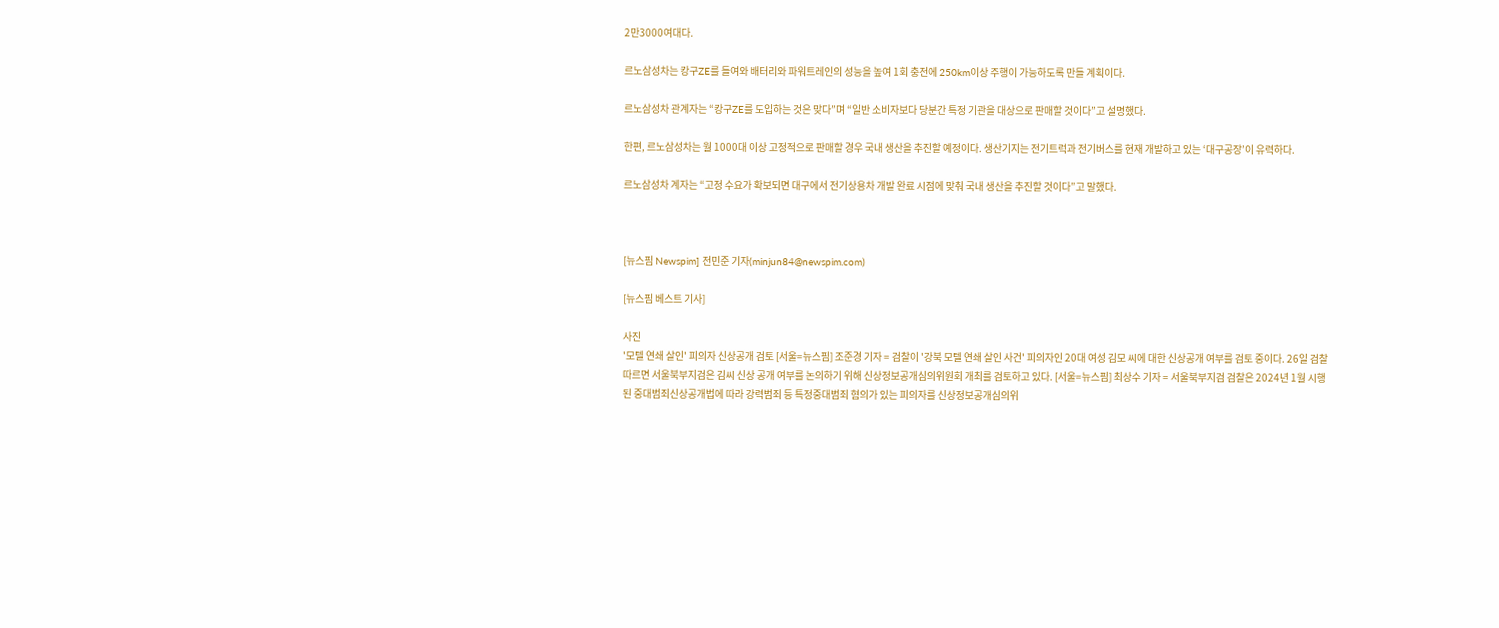2만3000여대다.

르노삼성차는 캉구ZE를 들여와 배터리와 파워트레인의 성능을 높여 1회 충전에 250km이상 주행이 가능하도록 만들 계획이다.

르노삼성차 관계자는 “캉구ZE를 도입하는 것은 맞다”며 “일반 소비자보다 당분간 특정 기관을 대상으로 판매할 것이다”고 설명했다.

한편, 르노삼성차는 월 1000대 이상 고정적으로 판매할 경우 국내 생산을 추진할 예정이다. 생산기지는 전기트럭과 전기버스를 현재 개발하고 있는 ‘대구공장’이 유력하다.

르노삼성차 계자는 “고정 수요가 확보되면 대구에서 전기상용차 개발 완료 시점에 맞춰 국내 생산을 추진할 것이다”고 말했다.



[뉴스핌 Newspim] 전민준 기자(minjun84@newspim.com)

[뉴스핌 베스트 기사]

사진
'모텔 연쇄 살인' 피의자 신상공개 검토 [서울=뉴스핌] 조준경 기자 = 검찰이 '강북 모텔 연쇄 살인 사건' 피의자인 20대 여성 김모 씨에 대한 신상공개 여부를 검토 중이다. 26일 검찰 따르면 서울북부지검은 김씨 신상 공개 여부를 논의하기 위해 신상정보공개심의위원회 개최를 검토하고 있다. [서울=뉴스핌] 최상수 기자 = 서울북부지검 검찰은 2024년 1월 시행된 중대범죄신상공개법에 따라 강력범죄 등 특정중대범죄 혐의가 있는 피의자를 신상정보공개심의위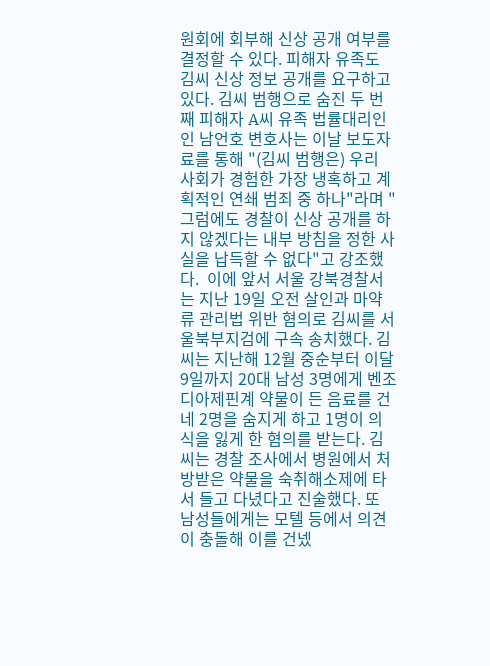원회에 회부해 신상 공개 여부를 결정할 수 있다. 피해자 유족도 김씨 신상 정보 공개를 요구하고 있다. 김씨 범행으로 숨진 두 번째 피해자 A씨 유족 법률대리인인 남언호 변호사는 이날 보도자료를 통해 "(김씨 범행은) 우리 사회가 경험한 가장 냉혹하고 계획적인 연쇄 범죄 중 하나"라며 "그럼에도 경찰이 신상 공개를 하지 않겠다는 내부 방침을 정한 사실을 납득할 수 없다"고 강조했다.  이에 앞서 서울 강북경찰서는 지난 19일 오전 살인과 마약류 관리법 위반 혐의로 김씨를 서울북부지검에 구속 송치했다. 김씨는 지난해 12월 중순부터 이달 9일까지 20대 남성 3명에게 벤조디아제핀계 약물이 든 음료를 건네 2명을 숨지게 하고 1명이 의식을 잃게 한 혐의를 받는다. 김씨는 경찰 조사에서 병원에서 처방받은 약물을 숙취해소제에 타서 들고 다녔다고 진술했다. 또 남성들에게는 모텔 등에서 의견이 충돌해 이를 건넸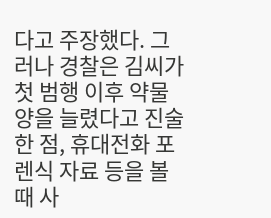다고 주장했다. 그러나 경찰은 김씨가 첫 범행 이후 약물 양을 늘렸다고 진술한 점, 휴대전화 포렌식 자료 등을 볼 때 사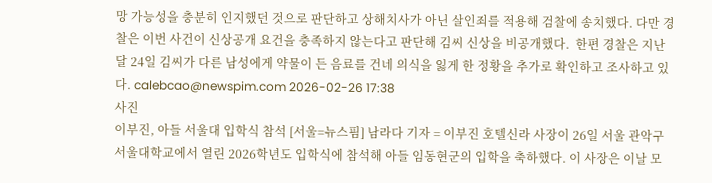망 가능성을 충분히 인지했던 것으로 판단하고 상해치사가 아닌 살인죄를 적용해 검찰에 송치했다. 다만 경찰은 이번 사건이 신상공개 요건을 충족하지 않는다고 판단해 김씨 신상을 비공개했다.  한편 경찰은 지난달 24일 김씨가 다른 남성에게 약물이 든 음료를 건네 의식을 잃게 한 정황을 추가로 확인하고 조사하고 있다. calebcao@newspim.com 2026-02-26 17:38
사진
이부진, 아들 서울대 입학식 참석 [서울=뉴스핌] 남라다 기자 = 이부진 호텔신라 사장이 26일 서울 관악구 서울대학교에서 열린 2026학년도 입학식에 참석해 아들 임동현군의 입학을 축하했다. 이 사장은 이날 모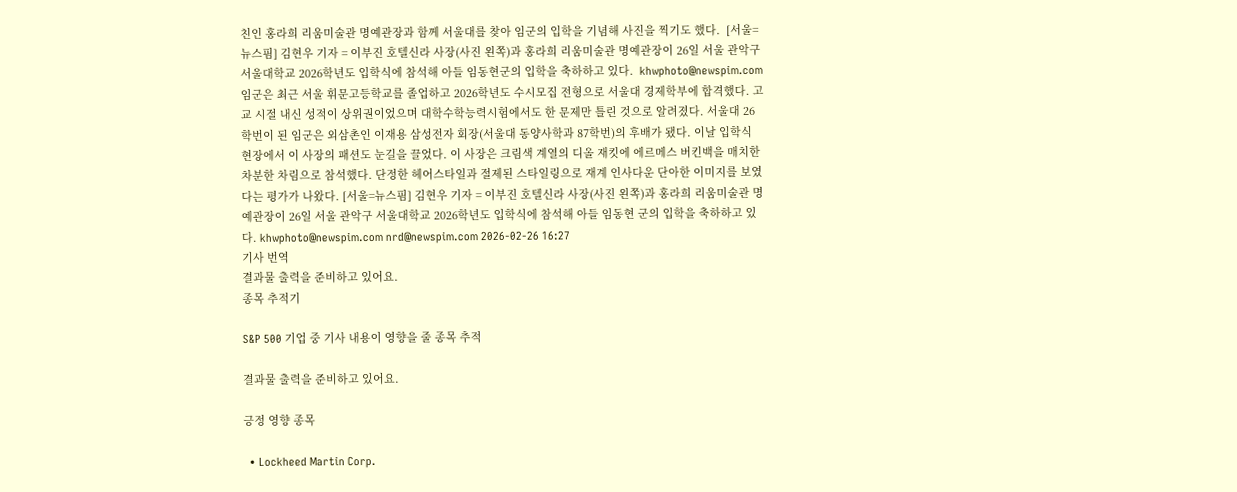친인 홍라희 리움미술관 명예관장과 함께 서울대를 찾아 임군의 입학을 기념해 사진을 찍기도 했다.  [서울=뉴스핌] 김현우 기자 = 이부진 호텔신라 사장(사진 왼쪽)과 홍라희 리움미술관 명예관장이 26일 서울 관악구 서울대학교 2026학년도 입학식에 참석해 아들 임동현군의 입학을 축하하고 있다.  khwphoto@newspim.com 임군은 최근 서울 휘문고등학교를 졸업하고 2026학년도 수시모집 전형으로 서울대 경제학부에 합격했다. 고교 시절 내신 성적이 상위권이었으며 대학수학능력시험에서도 한 문제만 틀린 것으로 알려졌다. 서울대 26학번이 된 임군은 외삼촌인 이재용 삼성전자 회장(서울대 동양사학과 87학번)의 후배가 됐다. 이날 입학식 현장에서 이 사장의 패션도 눈길을 끌었다. 이 사장은 크림색 계열의 디올 재킷에 에르메스 버킨백을 매치한 차분한 차림으로 참석했다. 단정한 헤어스타일과 절제된 스타일링으로 재계 인사다운 단아한 이미지를 보였다는 평가가 나왔다. [서울=뉴스핌] 김현우 기자 = 이부진 호텔신라 사장(사진 왼쪽)과 홍라희 리움미술관 명예관장이 26일 서울 관악구 서울대학교 2026학년도 입학식에 참석해 아들 임동현 군의 입학을 축하하고 있다. khwphoto@newspim.com nrd@newspim.com 2026-02-26 16:27
기사 번역
결과물 출력을 준비하고 있어요.
종목 추적기

S&P 500 기업 중 기사 내용이 영향을 줄 종목 추적

결과물 출력을 준비하고 있어요.

긍정 영향 종목

  • Lockheed Martin Corp.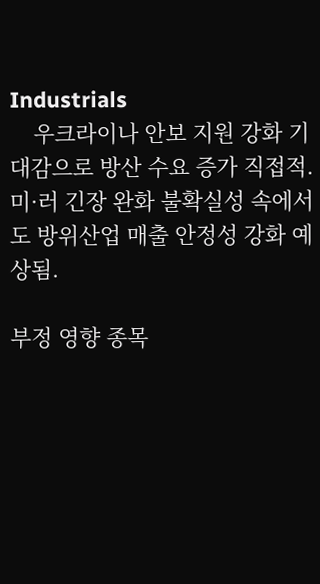Industrials
    우크라이나 안보 지원 강화 기대감으로 방산 수요 증가 직접적. 미·러 긴장 완화 불확실성 속에서도 방위산업 매출 안정성 강화 예상됨.

부정 영향 종목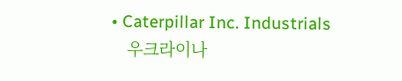• Caterpillar Inc. Industrials
    우크라이나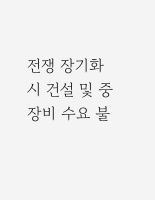전쟁 장기화 시 건설 및 중장비 수요 불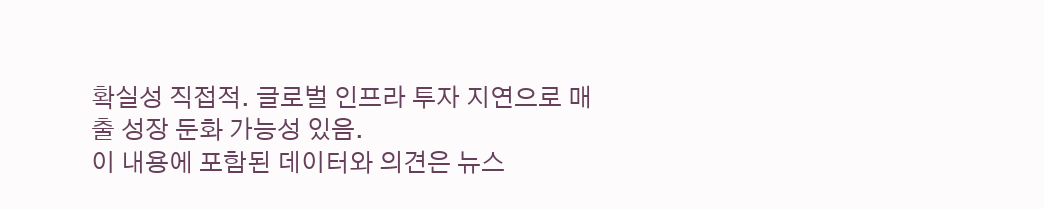확실성 직접적. 글로벌 인프라 투자 지연으로 매출 성장 둔화 가능성 있음.
이 내용에 포함된 데이터와 의견은 뉴스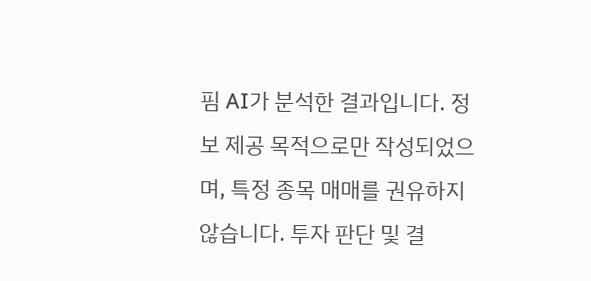핌 AI가 분석한 결과입니다. 정보 제공 목적으로만 작성되었으며, 특정 종목 매매를 권유하지 않습니다. 투자 판단 및 결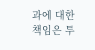과에 대한 책임은 투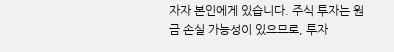자자 본인에게 있습니다. 주식 투자는 원금 손실 가능성이 있으므로, 투자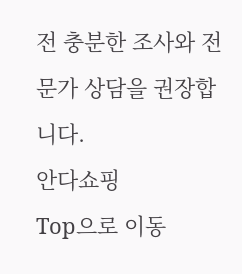전 충분한 조사와 전문가 상담을 권장합니다.
안다쇼핑
Top으로 이동